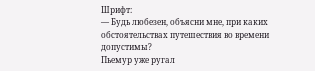Шрифт:
— Будь любезен, объясни мне, при каких обстоятельствах путешествия во времени допустимы?
Пьемур уже ругал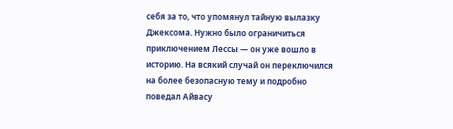себя за то, что упомянул тайную вылазку Джексома. Нужно было ограничиться приключением Лессы — он уже вошло в историю. На всякий случай он переключился на более безопасную тему и подробно поведал Айвасу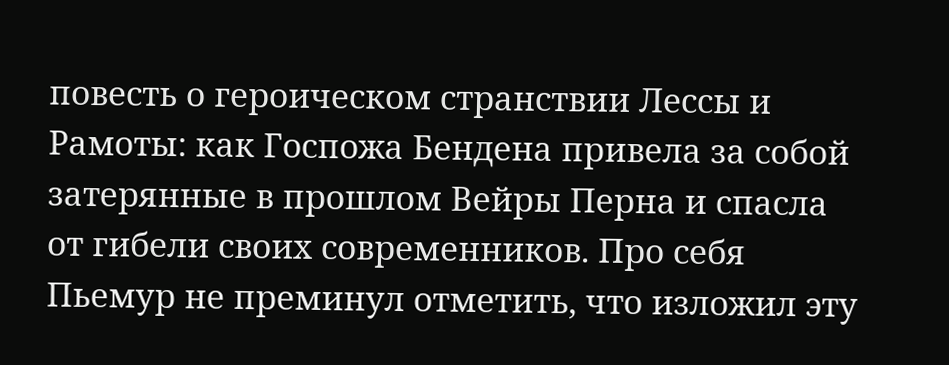повесть о героическом странствии Лессы и Рамоты: как Госпожа Бендена привела за собой затерянные в прошлом Вейры Перна и спасла от гибели своих современников. Про себя Пьемур не преминул отметить, что изложил эту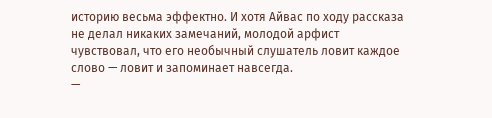историю весьма эффектно. И хотя Айвас по ходу рассказа не делал никаких замечаний, молодой арфист чувствовал, что его необычный слушатель ловит каждое слово — ловит и запоминает навсегда.
—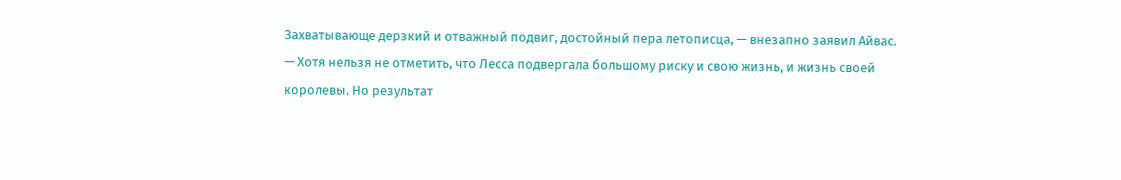Захватывающе дерзкий и отважный подвиг, достойный пера летописца, — внезапно заявил Айвас. — Хотя нельзя не отметить, что Лесса подвергала большому риску и свою жизнь, и жизнь своей королевы. Но результат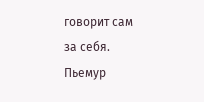говорит сам за себя.
Пьемур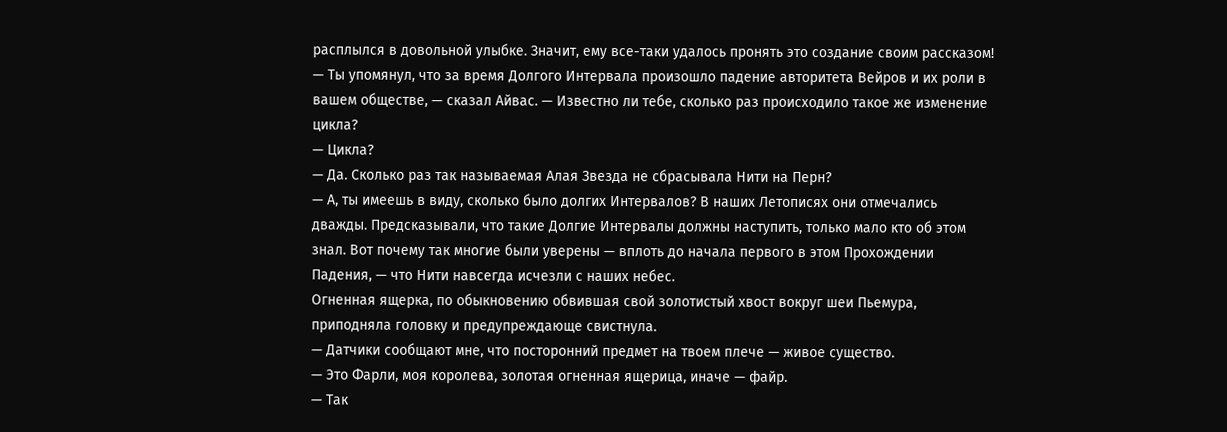расплылся в довольной улыбке. Значит, ему все-таки удалось пронять это создание своим рассказом!
— Ты упомянул, что за время Долгого Интервала произошло падение авторитета Вейров и их роли в вашем обществе, — сказал Айвас. — Известно ли тебе, сколько раз происходило такое же изменение цикла?
— Цикла?
— Да. Сколько раз так называемая Алая Звезда не сбрасывала Нити на Перн?
— А, ты имеешь в виду, сколько было долгих Интервалов? В наших Летописях они отмечались дважды. Предсказывали, что такие Долгие Интервалы должны наступить, только мало кто об этом знал. Вот почему так многие были уверены — вплоть до начала первого в этом Прохождении Падения, — что Нити навсегда исчезли с наших небес.
Огненная ящерка, по обыкновению обвившая свой золотистый хвост вокруг шеи Пьемура, приподняла головку и предупреждающе свистнула.
— Датчики сообщают мне, что посторонний предмет на твоем плече — живое существо.
— Это Фарли, моя королева, золотая огненная ящерица, иначе — файр.
— Так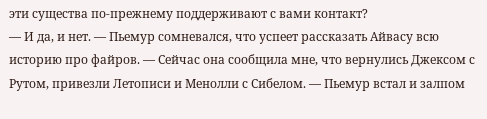эти существа по-прежнему поддерживают с вами контакт?
— И да, и нет. — Пьемур сомневался, что успеет рассказать Айвасу всю историю про файров. — Сейчас она сообщила мне, что вернулись Джексом с Рутом, привезли Летописи и Менолли с Сибелом. — Пьемур встал и залпом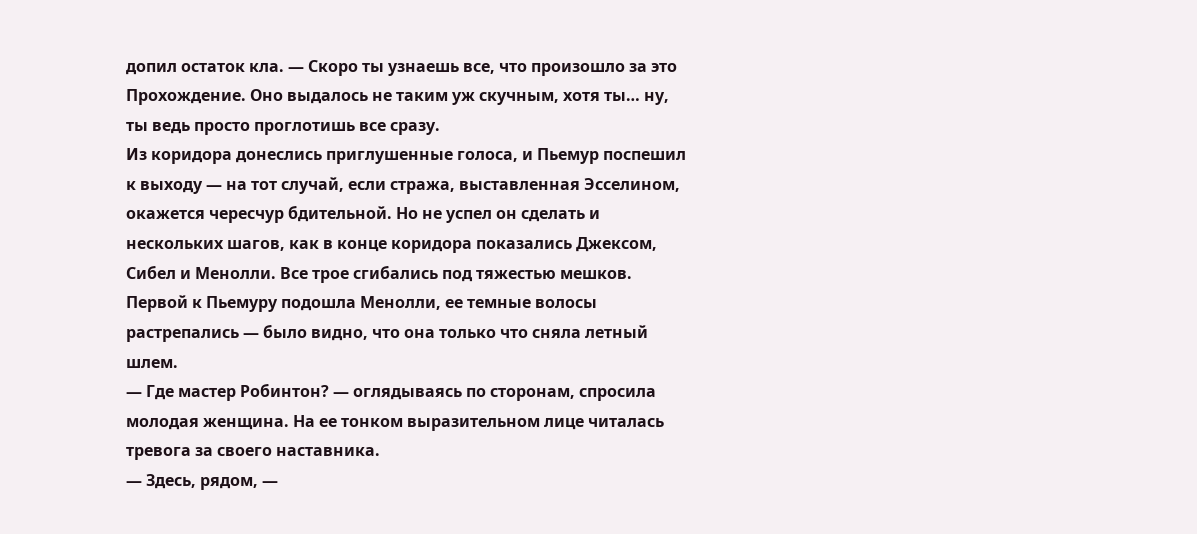допил остаток кла. — Скоро ты узнаешь все, что произошло за это Прохождение. Оно выдалось не таким уж скучным, хотя ты… ну, ты ведь просто проглотишь все сразу.
Из коридора донеслись приглушенные голоса, и Пьемур поспешил к выходу — на тот случай, если стража, выставленная Эсселином, окажется чересчур бдительной. Но не успел он сделать и нескольких шагов, как в конце коридора показались Джексом, Сибел и Менолли. Все трое сгибались под тяжестью мешков. Первой к Пьемуру подошла Менолли, ее темные волосы растрепались — было видно, что она только что сняла летный шлем.
— Где мастер Робинтон? — оглядываясь по сторонам, спросила молодая женщина. На ее тонком выразительном лице читалась тревога за своего наставника.
— Здесь, рядом, —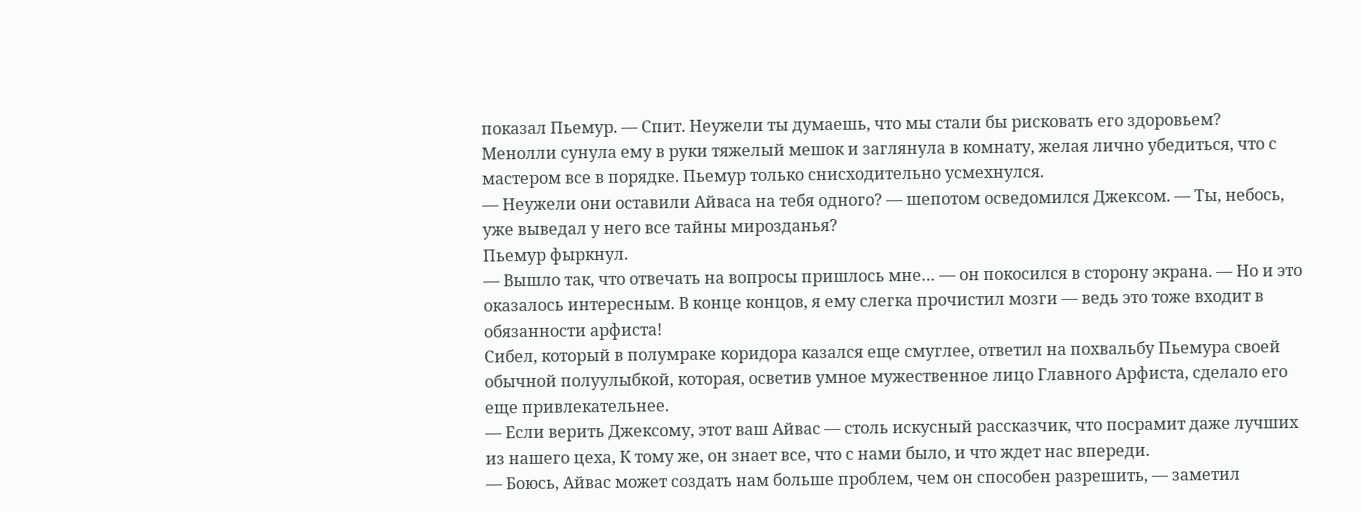показал Пьемур. — Спит. Неужели ты думаешь, что мы стали бы рисковать его здоровьем?
Менолли сунула ему в руки тяжелый мешок и заглянула в комнату, желая лично убедиться, что с мастером все в порядке. Пьемур только снисходительно усмехнулся.
— Неужели они оставили Айваса на тебя одного? — шепотом осведомился Джексом. — Ты, небось, уже выведал у него все тайны мирозданья?
Пьемур фыркнул.
— Вышло так, что отвечать на вопросы пришлось мне… — он покосился в сторону экрана. — Но и это оказалось интересным. В конце концов, я ему слегка прочистил мозги — ведь это тоже входит в обязанности арфиста!
Сибел, который в полумраке коридора казался еще смуглее, ответил на похвальбу Пьемура своей обычной полуулыбкой, которая, осветив умное мужественное лицо Главного Арфиста, сделало его еще привлекательнее.
— Если верить Джексому, этот ваш Айвас — столь искусный рассказчик, что посрамит даже лучших из нашего цеха, К тому же, он знает все, что с нами было, и что ждет нас впереди.
— Боюсь, Айвас может создать нам больше проблем, чем он способен разрешить, — заметил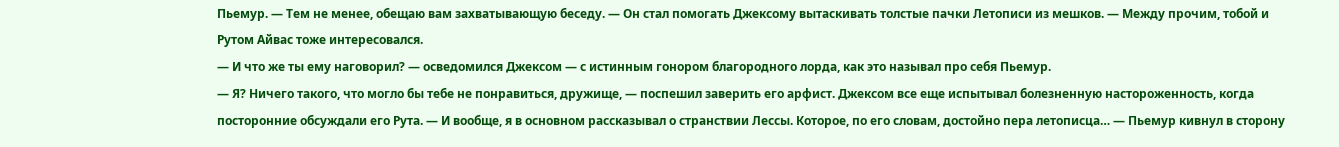Пьемур. — Тем не менее, обещаю вам захватывающую беседу. — Он стал помогать Джексому вытаскивать толстые пачки Летописи из мешков. — Между прочим, тобой и Рутом Айвас тоже интересовался.
— И что же ты ему наговорил? — осведомился Джексом — с истинным гонором благородного лорда, как это называл про себя Пьемур.
— Я? Ничего такого, что могло бы тебе не понравиться, дружище, — поспешил заверить его арфист. Джексом все еще испытывал болезненную настороженность, когда посторонние обсуждали его Рута. — И вообще, я в основном рассказывал о странствии Лессы. Которое, по его словам, достойно пера летописца… — Пьемур кивнул в сторону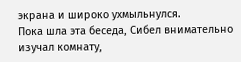экрана и широко ухмыльнулся.
Пока шла эта беседа, Сибел внимательно изучал комнату,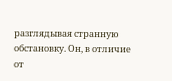разглядывая странную обстановку. Он, в отличие от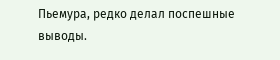Пьемура, редко делал поспешные выводы.